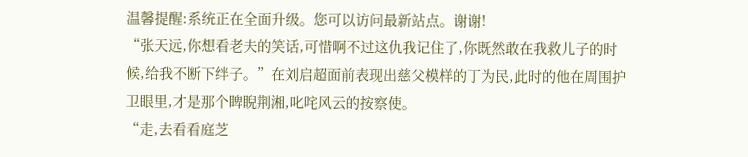温馨提醒:系统正在全面升级。您可以访问最新站点。谢谢!
“张天远,你想看老夫的笑话,可惜啊不过这仇我记住了,你既然敢在我救儿子的时候,给我不断下绊子。”在刘启超面前表现出慈父模样的丁为民,此时的他在周围护卫眼里,才是那个睥睨荆湘,叱咤风云的按察使。
“走,去看看庭芝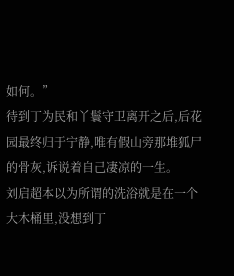如何。”
待到丁为民和丫鬟守卫离开之后,后花园最终归于宁静,唯有假山旁那堆狐尸的骨灰,诉说着自己凄凉的一生。
刘启超本以为所谓的洗浴就是在一个大木桶里,没想到丁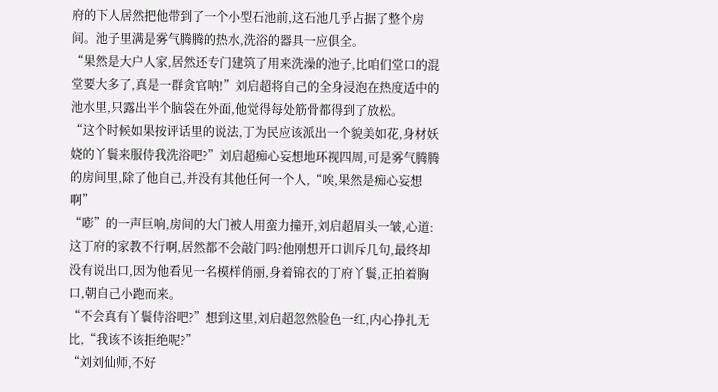府的下人居然把他带到了一个小型石池前,这石池几乎占据了整个房间。池子里满是雾气腾腾的热水,洗浴的器具一应俱全。
“果然是大户人家,居然还专门建筑了用来洗澡的池子,比咱们堂口的混堂要大多了,真是一群贪官呐!”刘启超将自己的全身浸泡在热度适中的池水里,只露出半个脑袋在外面,他觉得每处筋骨都得到了放松。
“这个时候如果按评话里的说法,丁为民应该派出一个貌美如花,身材妖娆的丫鬟来服侍我洗浴吧?”刘启超痴心妄想地环视四周,可是雾气腾腾的房间里,除了他自己,并没有其他任何一个人,“唉,果然是痴心妄想啊”
“嘭”的一声巨响,房间的大门被人用蛮力撞开,刘启超眉头一皱,心道:这丁府的家教不行啊,居然都不会敲门吗?他刚想开口训斥几句,最终却没有说出口,因为他看见一名模样俏丽,身着锦衣的丁府丫鬟,正拍着胸口,朝自己小跑而来。
“不会真有丫鬟侍浴吧?”想到这里,刘启超忽然脸色一红,内心挣扎无比,“我该不该拒绝呢?”
“刘刘仙师,不好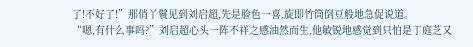了!不好了!”那俏丫鬟见到刘启超,先是脸色一喜,旋即竹筒倒豆般地急促说道。
“嗯,有什么事吗?”刘启超心头一阵不祥之感油然而生,他敏锐地感觉到只怕是丁庭芝又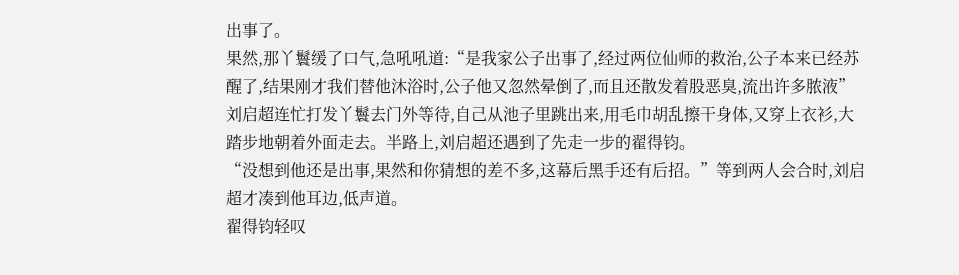出事了。
果然,那丫鬟缓了口气,急吼吼道:“是我家公子出事了,经过两位仙师的救治,公子本来已经苏醒了,结果刚才我们替他沐浴时,公子他又忽然晕倒了,而且还散发着股恶臭,流出许多脓液”
刘启超连忙打发丫鬟去门外等待,自己从池子里跳出来,用毛巾胡乱擦干身体,又穿上衣衫,大踏步地朝着外面走去。半路上,刘启超还遇到了先走一步的翟得钧。
“没想到他还是出事,果然和你猜想的差不多,这幕后黑手还有后招。”等到两人会合时,刘启超才凑到他耳边,低声道。
翟得钧轻叹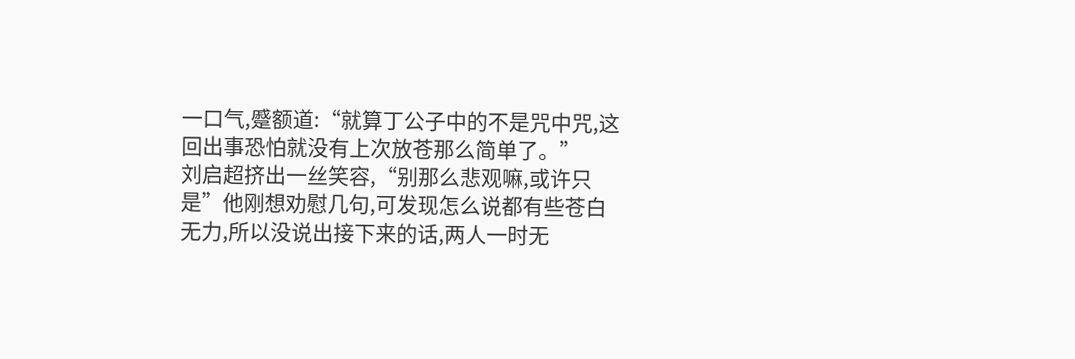一口气,蹙额道:“就算丁公子中的不是咒中咒,这回出事恐怕就没有上次放苍那么简单了。”
刘启超挤出一丝笑容,“别那么悲观嘛,或许只是”他刚想劝慰几句,可发现怎么说都有些苍白无力,所以没说出接下来的话,两人一时无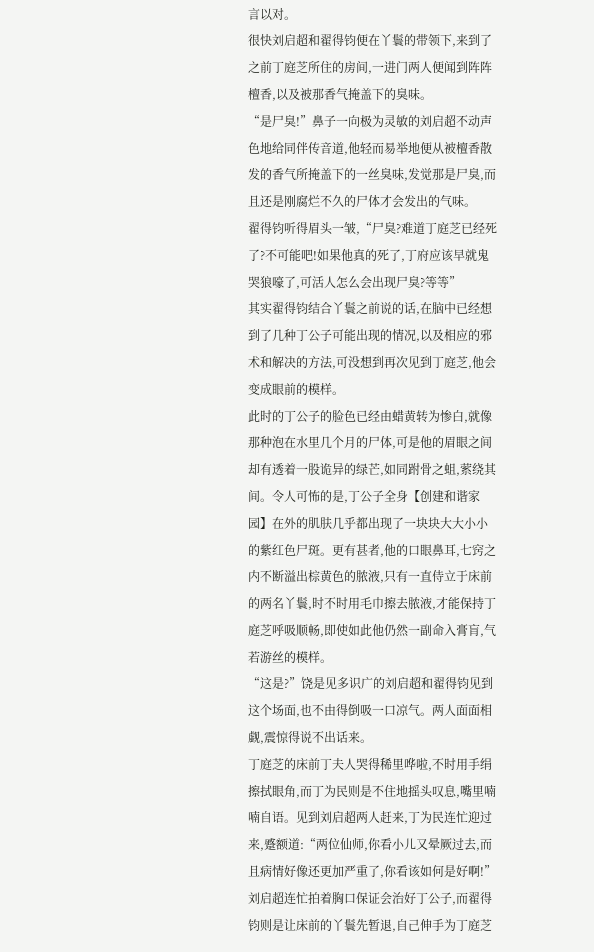言以对。
很快刘启超和翟得钧便在丫鬟的带领下,来到了之前丁庭芝所住的房间,一进门两人便闻到阵阵檀香,以及被那香气掩盖下的臭味。
“是尸臭!”鼻子一向极为灵敏的刘启超不动声色地给同伴传音道,他轻而易举地便从被檀香散发的香气所掩盖下的一丝臭味,发觉那是尸臭,而且还是刚腐烂不久的尸体才会发出的气味。
翟得钧听得眉头一皱,“尸臭?难道丁庭芝已经死了?不可能吧!如果他真的死了,丁府应该早就鬼哭狼嚎了,可活人怎么会出现尸臭?等等”
其实翟得钧结合丫鬟之前说的话,在脑中已经想到了几种丁公子可能出现的情况,以及相应的邪术和解决的方法,可没想到再次见到丁庭芝,他会变成眼前的模样。
此时的丁公子的脸色已经由蜡黄转为惨白,就像那种泡在水里几个月的尸体,可是他的眉眼之间却有透着一股诡异的绿芒,如同跗骨之蛆,萦绕其间。令人可怖的是,丁公子全身【创建和谐家园】在外的肌肤几乎都出现了一块块大大小小的紫红色尸斑。更有甚者,他的口眼鼻耳,七窍之内不断溢出棕黄色的脓液,只有一直侍立于床前的两名丫鬟,时不时用毛巾擦去脓液,才能保持丁庭芝呼吸顺畅,即使如此他仍然一副命入膏肓,气若游丝的模样。
“这是?”饶是见多识广的刘启超和翟得钧见到这个场面,也不由得倒吸一口凉气。两人面面相觑,震惊得说不出话来。
丁庭芝的床前丁夫人哭得稀里哗啦,不时用手绢擦拭眼角,而丁为民则是不住地摇头叹息,嘴里喃喃自语。见到刘启超两人赶来,丁为民连忙迎过来,蹙额道:“两位仙师,你看小儿又晕厥过去,而且病情好像还更加严重了,你看该如何是好啊!”
刘启超连忙拍着胸口保证会治好丁公子,而翟得钧则是让床前的丫鬟先暂退,自己伸手为丁庭芝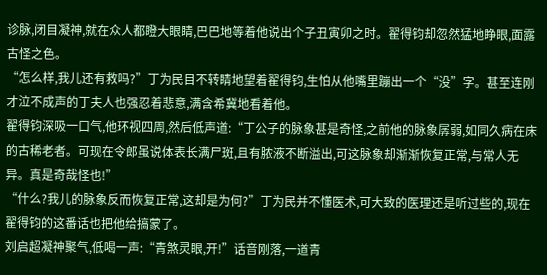诊脉,闭目凝神,就在众人都瞪大眼睛,巴巴地等着他说出个子丑寅卯之时。翟得钧却忽然猛地睁眼,面露古怪之色。
“怎么样,我儿还有救吗?”丁为民目不转睛地望着翟得钧,生怕从他嘴里蹦出一个“没”字。甚至连刚才泣不成声的丁夫人也强忍着悲意,满含希冀地看着他。
翟得钧深吸一口气,他环视四周,然后低声道:“丁公子的脉象甚是奇怪,之前他的脉象孱弱,如同久病在床的古稀老者。可现在令郎虽说体表长满尸斑,且有脓液不断溢出,可这脉象却渐渐恢复正常,与常人无异。真是奇哉怪也!”
“什么?我儿的脉象反而恢复正常,这却是为何?”丁为民并不懂医术,可大致的医理还是听过些的,现在翟得钧的这番话也把他给搞蒙了。
刘启超凝神聚气,低喝一声:“青煞灵眼,开!”话音刚落,一道青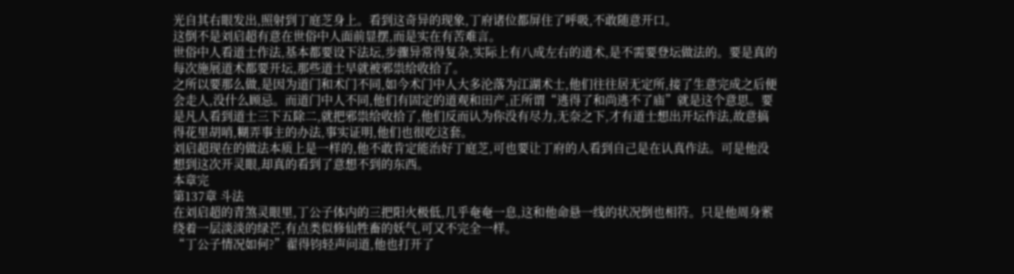光自其右眼发出,照射到丁庭芝身上。看到这奇异的现象,丁府诸位都屏住了呼吸,不敢随意开口。
这倒不是刘启超有意在世俗中人面前显摆,而是实在有苦难言。
世俗中人看道士作法,基本都要设下法坛,步骤异常得复杂,实际上有八成左右的道术,是不需要登坛做法的。要是真的每次施展道术都要开坛,那些道士早就被邪祟给收拾了。
之所以要那么做,是因为道门和术门不同,如今术门中人大多沦落为江湖术士,他们往往居无定所,接了生意完成之后便会走人,没什么顾忌。而道门中人不同,他们有固定的道观和田产,正所谓“逃得了和尚逃不了庙”就是这个意思。要是凡人看到道士三下五除二,就把邪祟给收拾了,他们反而认为你没有尽力,无奈之下,才有道士想出开坛作法,故意搞得花里胡哨,糊弄事主的办法,事实证明,他们也很吃这套。
刘启超现在的做法本质上是一样的,他不敢肯定能治好丁庭芝,可也要让丁府的人看到自己是在认真作法。可是他没想到这次开灵眼,却真的看到了意想不到的东西。
本章完
第137章 斗法
在刘启超的青煞灵眼里,丁公子体内的三把阳火极低,几乎奄奄一息,这和他命悬一线的状况倒也相符。只是他周身萦绕着一层淡淡的绿芒,有点类似修仙牲畜的妖气,可又不完全一样。
“丁公子情况如何?”翟得钧轻声问道,他也打开了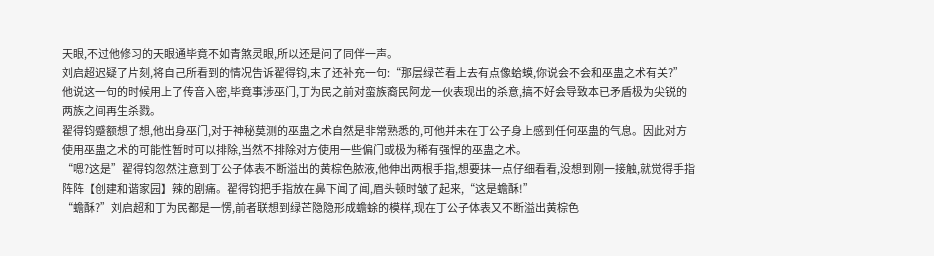天眼,不过他修习的天眼通毕竟不如青煞灵眼,所以还是问了同伴一声。
刘启超迟疑了片刻,将自己所看到的情况告诉翟得钧,末了还补充一句:“那层绿芒看上去有点像蛤蟆,你说会不会和巫蛊之术有关?”
他说这一句的时候用上了传音入密,毕竟事涉巫门,丁为民之前对蛮族裔民阿龙一伙表现出的杀意,搞不好会导致本已矛盾极为尖锐的两族之间再生杀戮。
翟得钧蹙额想了想,他出身巫门,对于神秘莫测的巫蛊之术自然是非常熟悉的,可他并未在丁公子身上感到任何巫蛊的气息。因此对方使用巫蛊之术的可能性暂时可以排除,当然不排除对方使用一些偏门或极为稀有强悍的巫蛊之术。
“嗯?这是”翟得钧忽然注意到丁公子体表不断溢出的黄棕色脓液,他伸出两根手指,想要抹一点仔细看看,没想到刚一接触,就觉得手指阵阵【创建和谐家园】辣的剧痛。翟得钧把手指放在鼻下闻了闻,眉头顿时皱了起来,“这是蟾酥!”
“蟾酥?”刘启超和丁为民都是一愣,前者联想到绿芒隐隐形成蟾蜍的模样,现在丁公子体表又不断溢出黄棕色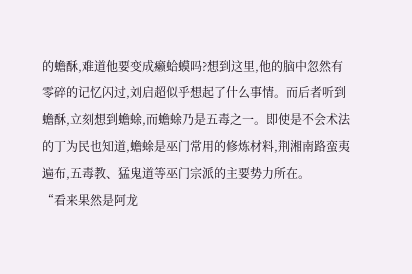的蟾酥,难道他要变成癞蛤蟆吗?想到这里,他的脑中忽然有零碎的记忆闪过,刘启超似乎想起了什么事情。而后者听到蟾酥,立刻想到蟾蜍,而蟾蜍乃是五毒之一。即使是不会术法的丁为民也知道,蟾蜍是巫门常用的修炼材料,荆湘南路蛮夷遍布,五毒教、猛鬼道等巫门宗派的主要势力所在。
“看来果然是阿龙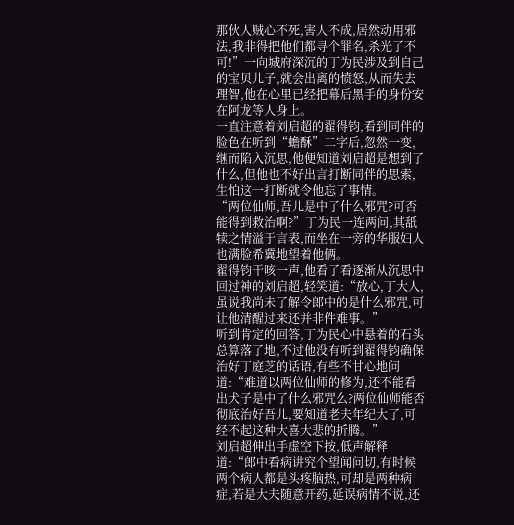那伙人贼心不死,害人不成,居然动用邪法,我非得把他们都寻个罪名,杀光了不可!”一向城府深沉的丁为民涉及到自己的宝贝儿子,就会出离的愤怒,从而失去理智,他在心里已经把幕后黑手的身份安在阿龙等人身上。
一直注意着刘启超的翟得钧,看到同伴的脸色在听到“蟾酥”二字后,忽然一变,继而陷入沉思,他便知道刘启超是想到了什么,但他也不好出言打断同伴的思索,生怕这一打断就令他忘了事情。
“两位仙师,吾儿是中了什么邪咒?可否能得到救治啊?”丁为民一连两问,其舐犊之情溢于言表,而坐在一旁的华服妇人也满脸希冀地望着他俩。
翟得钧干咳一声,他看了看逐渐从沉思中回过神的刘启超,轻笑道:“放心,丁大人,虽说我尚未了解令郎中的是什么邪咒,可让他清醒过来还并非件难事。”
听到肯定的回答,丁为民心中悬着的石头总算落了地,不过他没有听到翟得钧确保治好丁庭芝的话语,有些不甘心地问道:“难道以两位仙师的修为,还不能看出犬子是中了什么邪咒么?两位仙师能否彻底治好吾儿,要知道老夫年纪大了,可经不起这种大喜大悲的折腾。”
刘启超伸出手虚空下按,低声解释道:“郎中看病讲究个望闻问切,有时候两个病人都是头疼脑热,可却是两种病症,若是大夫随意开药,延误病情不说,还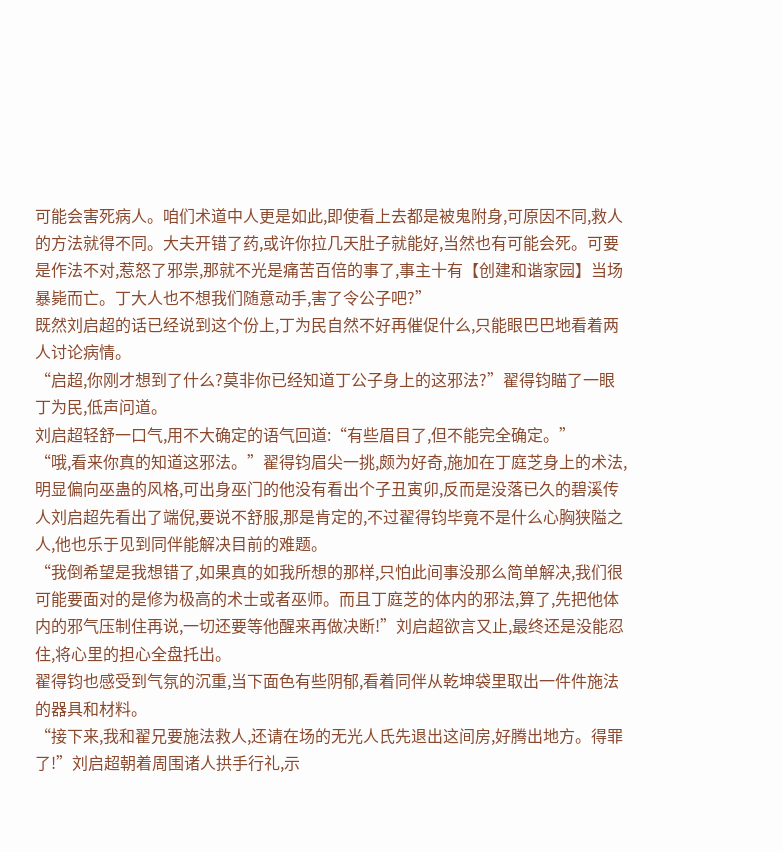可能会害死病人。咱们术道中人更是如此,即使看上去都是被鬼附身,可原因不同,救人的方法就得不同。大夫开错了药,或许你拉几天肚子就能好,当然也有可能会死。可要是作法不对,惹怒了邪祟,那就不光是痛苦百倍的事了,事主十有【创建和谐家园】当场暴毙而亡。丁大人也不想我们随意动手,害了令公子吧?”
既然刘启超的话已经说到这个份上,丁为民自然不好再催促什么,只能眼巴巴地看着两人讨论病情。
“启超,你刚才想到了什么?莫非你已经知道丁公子身上的这邪法?”翟得钧瞄了一眼丁为民,低声问道。
刘启超轻舒一口气,用不大确定的语气回道:“有些眉目了,但不能完全确定。”
“哦,看来你真的知道这邪法。”翟得钧眉尖一挑,颇为好奇,施加在丁庭芝身上的术法,明显偏向巫蛊的风格,可出身巫门的他没有看出个子丑寅卯,反而是没落已久的碧溪传人刘启超先看出了端倪,要说不舒服,那是肯定的,不过翟得钧毕竟不是什么心胸狭隘之人,他也乐于见到同伴能解决目前的难题。
“我倒希望是我想错了,如果真的如我所想的那样,只怕此间事没那么简单解决,我们很可能要面对的是修为极高的术士或者巫师。而且丁庭芝的体内的邪法,算了,先把他体内的邪气压制住再说,一切还要等他醒来再做决断!”刘启超欲言又止,最终还是没能忍住,将心里的担心全盘托出。
翟得钧也感受到气氛的沉重,当下面色有些阴郁,看着同伴从乾坤袋里取出一件件施法的器具和材料。
“接下来,我和翟兄要施法救人,还请在场的无光人氏先退出这间房,好腾出地方。得罪了!”刘启超朝着周围诸人拱手行礼,示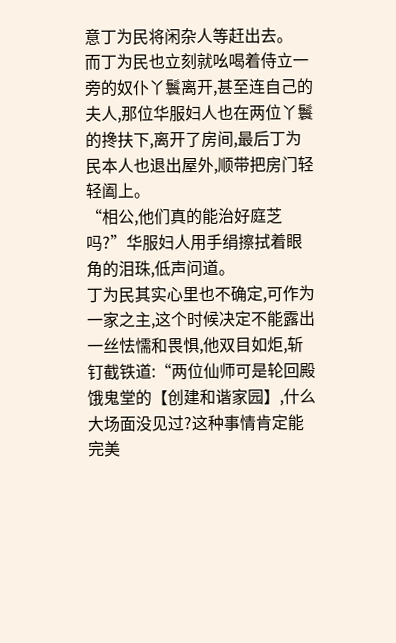意丁为民将闲杂人等赶出去。
而丁为民也立刻就吆喝着侍立一旁的奴仆丫鬟离开,甚至连自己的夫人,那位华服妇人也在两位丫鬟的搀扶下,离开了房间,最后丁为民本人也退出屋外,顺带把房门轻轻阖上。
“相公,他们真的能治好庭芝吗?”华服妇人用手绢擦拭着眼角的泪珠,低声问道。
丁为民其实心里也不确定,可作为一家之主,这个时候决定不能露出一丝怯懦和畏惧,他双目如炬,斩钉截铁道:“两位仙师可是轮回殿饿鬼堂的【创建和谐家园】,什么大场面没见过?这种事情肯定能完美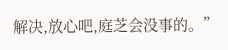解决,放心吧,庭芝会没事的。”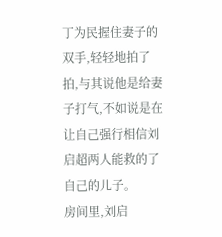丁为民握住妻子的双手,轻轻地拍了拍,与其说他是给妻子打气,不如说是在让自己强行相信刘启超两人能救的了自己的儿子。
房间里,刘启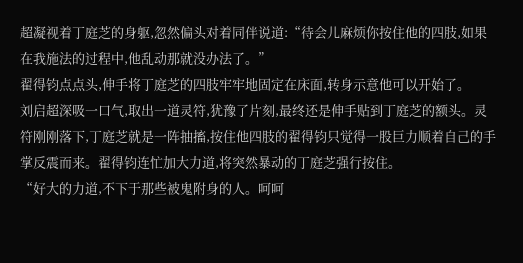超凝视着丁庭芝的身躯,忽然偏头对着同伴说道:“待会儿麻烦你按住他的四肢,如果在我施法的过程中,他乱动那就没办法了。”
翟得钧点点头,伸手将丁庭芝的四肢牢牢地固定在床面,转身示意他可以开始了。
刘启超深吸一口气,取出一道灵符,犹豫了片刻,最终还是伸手贴到丁庭芝的额头。灵符刚刚落下,丁庭芝就是一阵抽搐,按住他四肢的翟得钧只觉得一股巨力顺着自己的手掌反震而来。翟得钧连忙加大力道,将突然暴动的丁庭芝强行按住。
“好大的力道,不下于那些被鬼附身的人。呵呵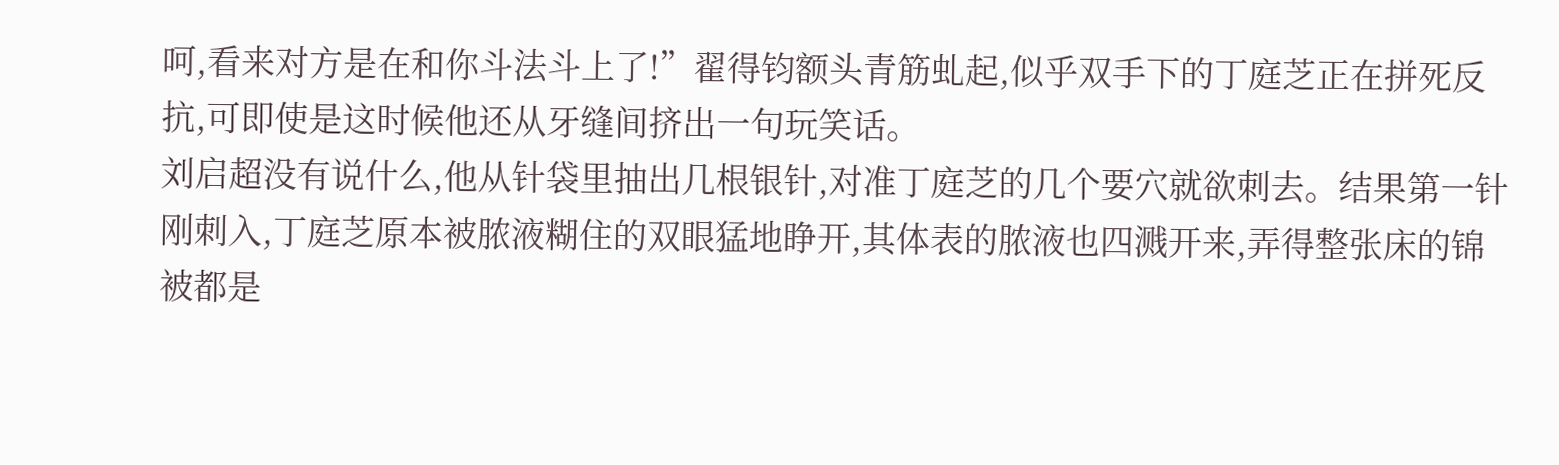呵,看来对方是在和你斗法斗上了!”翟得钧额头青筋虬起,似乎双手下的丁庭芝正在拼死反抗,可即使是这时候他还从牙缝间挤出一句玩笑话。
刘启超没有说什么,他从针袋里抽出几根银针,对准丁庭芝的几个要穴就欲刺去。结果第一针刚刺入,丁庭芝原本被脓液糊住的双眼猛地睁开,其体表的脓液也四溅开来,弄得整张床的锦被都是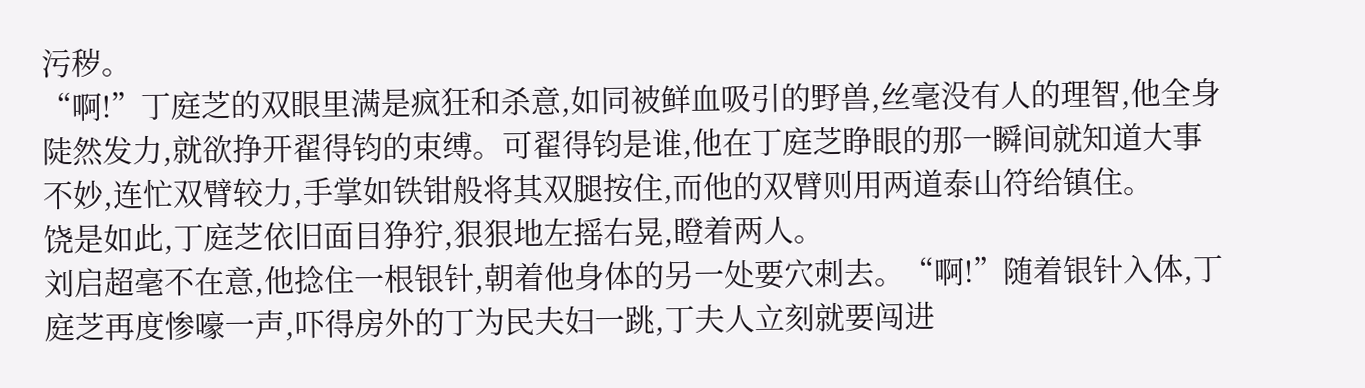污秽。
“啊!”丁庭芝的双眼里满是疯狂和杀意,如同被鲜血吸引的野兽,丝毫没有人的理智,他全身陡然发力,就欲挣开翟得钧的束缚。可翟得钧是谁,他在丁庭芝睁眼的那一瞬间就知道大事不妙,连忙双臂较力,手掌如铁钳般将其双腿按住,而他的双臂则用两道泰山符给镇住。
饶是如此,丁庭芝依旧面目狰狞,狠狠地左摇右晃,瞪着两人。
刘启超毫不在意,他捻住一根银针,朝着他身体的另一处要穴刺去。“啊!”随着银针入体,丁庭芝再度惨嚎一声,吓得房外的丁为民夫妇一跳,丁夫人立刻就要闯进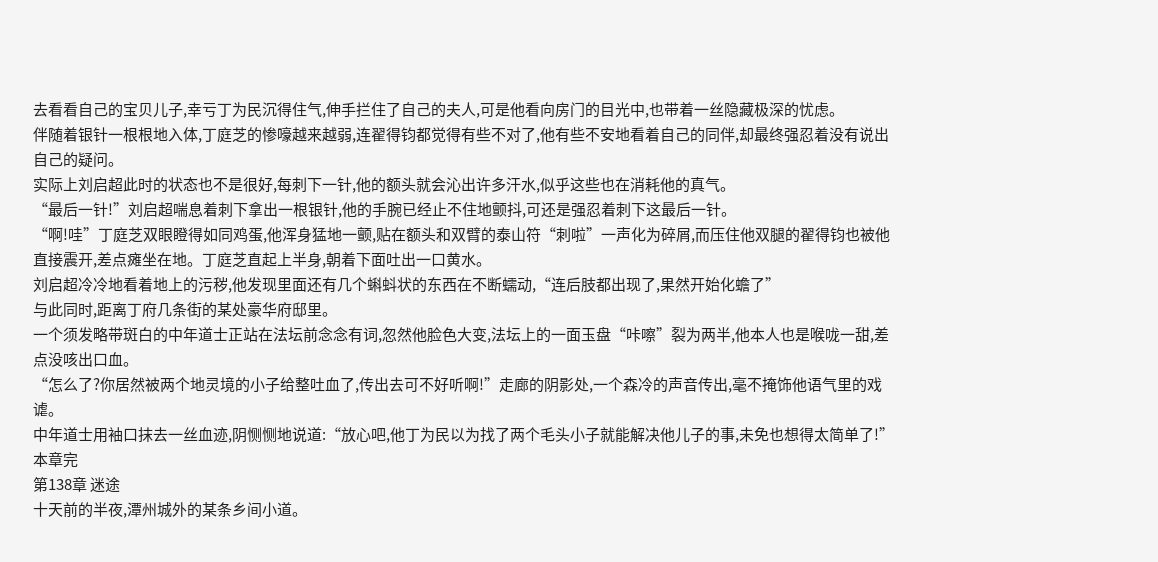去看看自己的宝贝儿子,幸亏丁为民沉得住气,伸手拦住了自己的夫人,可是他看向房门的目光中,也带着一丝隐藏极深的忧虑。
伴随着银针一根根地入体,丁庭芝的惨嚎越来越弱,连翟得钧都觉得有些不对了,他有些不安地看着自己的同伴,却最终强忍着没有说出自己的疑问。
实际上刘启超此时的状态也不是很好,每刺下一针,他的额头就会沁出许多汗水,似乎这些也在消耗他的真气。
“最后一针!”刘启超喘息着刺下拿出一根银针,他的手腕已经止不住地颤抖,可还是强忍着刺下这最后一针。
“啊!哇”丁庭芝双眼瞪得如同鸡蛋,他浑身猛地一颤,贴在额头和双臂的泰山符“刺啦”一声化为碎屑,而压住他双腿的翟得钧也被他直接震开,差点瘫坐在地。丁庭芝直起上半身,朝着下面吐出一口黄水。
刘启超冷冷地看着地上的污秽,他发现里面还有几个蝌蚪状的东西在不断蠕动,“连后肢都出现了,果然开始化蟾了”
与此同时,距离丁府几条街的某处豪华府邸里。
一个须发略带斑白的中年道士正站在法坛前念念有词,忽然他脸色大变,法坛上的一面玉盘“咔嚓”裂为两半,他本人也是喉咙一甜,差点没咳出口血。
“怎么了?你居然被两个地灵境的小子给整吐血了,传出去可不好听啊!”走廊的阴影处,一个森冷的声音传出,毫不掩饰他语气里的戏谑。
中年道士用袖口抹去一丝血迹,阴恻恻地说道:“放心吧,他丁为民以为找了两个毛头小子就能解决他儿子的事,未免也想得太简单了!”
本章完
第138章 迷途
十天前的半夜,潭州城外的某条乡间小道。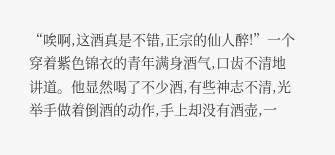“唉啊,这酒真是不错,正宗的仙人醉!”一个穿着紫色锦衣的青年满身酒气,口齿不清地讲道。他显然喝了不少酒,有些神志不清,光举手做着倒酒的动作,手上却没有酒壶,一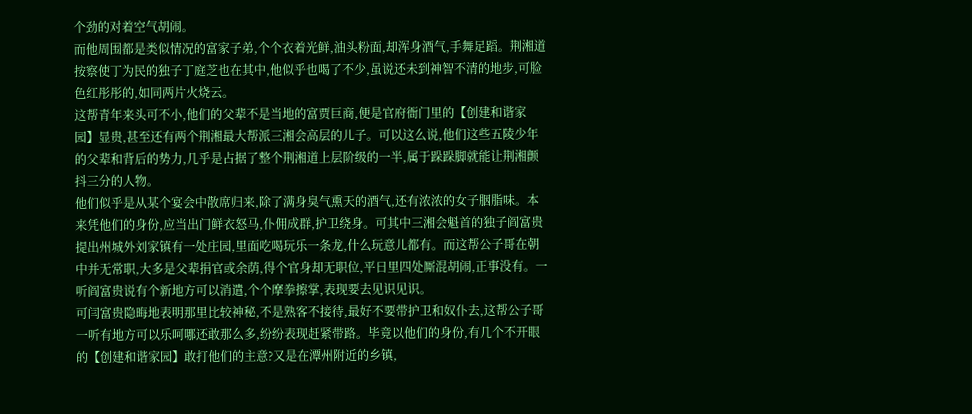个劲的对着空气胡闹。
而他周围都是类似情况的富家子弟,个个衣着光鲜,油头粉面,却浑身酒气,手舞足蹈。荆湘道按察使丁为民的独子丁庭芝也在其中,他似乎也喝了不少,虽说还未到神智不清的地步,可脸色红彤彤的,如同两片火烧云。
这帮青年来头可不小,他们的父辈不是当地的富贾巨商,便是官府衙门里的【创建和谐家园】显贵,甚至还有两个荆湘最大帮派三湘会高层的儿子。可以这么说,他们这些五陵少年的父辈和背后的势力,几乎是占据了整个荆湘道上层阶级的一半,属于跺跺脚就能让荆湘颤抖三分的人物。
他们似乎是从某个宴会中散席归来,除了满身臭气熏天的酒气,还有浓浓的女子胭脂味。本来凭他们的身份,应当出门鲜衣怒马,仆佣成群,护卫绕身。可其中三湘会魁首的独子阎富贵提出州城外刘家镇有一处庄园,里面吃喝玩乐一条龙,什么玩意儿都有。而这帮公子哥在朝中并无常职,大多是父辈捐官或余荫,得个官身却无职位,平日里四处厮混胡闹,正事没有。一听阎富贵说有个新地方可以消遣,个个摩拳擦掌,表现要去见识见识。
可闫富贵隐晦地表明那里比较神秘,不是熟客不接待,最好不要带护卫和奴仆去,这帮公子哥一听有地方可以乐呵哪还敢那么多,纷纷表现赶紧带路。毕竟以他们的身份,有几个不开眼的【创建和谐家园】敢打他们的主意?又是在潭州附近的乡镇,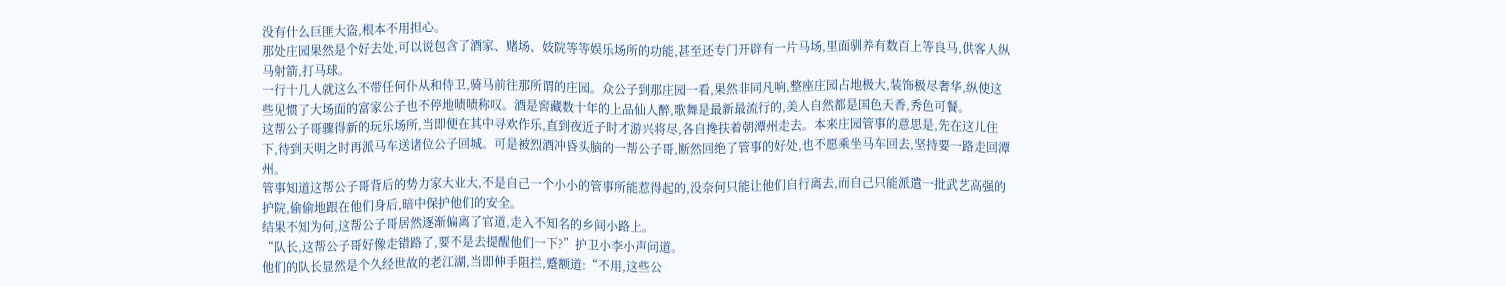没有什么巨匪大盗,根本不用担心。
那处庄园果然是个好去处,可以说包含了酒家、赌场、妓院等等娱乐场所的功能,甚至还专门开辟有一片马场,里面驯养有数百上等良马,供客人纵马射箭,打马球。
一行十几人就这么不带任何仆从和侍卫,骑马前往那所谓的庄园。众公子到那庄园一看,果然非同凡响,整座庄园占地极大,装饰极尽奢华,纵使这些见惯了大场面的富家公子也不停地啧啧称叹。酒是窖藏数十年的上品仙人醉,歌舞是最新最流行的,美人自然都是国色天香,秀色可餐。
这帮公子哥骤得新的玩乐场所,当即便在其中寻欢作乐,直到夜近子时才游兴将尽,各自搀扶着朝潭州走去。本来庄园管事的意思是,先在这儿住下,待到天明之时再派马车送诸位公子回城。可是被烈酒冲昏头脑的一帮公子哥,断然回绝了管事的好处,也不愿乘坐马车回去,坚持要一路走回潭州。
管事知道这帮公子哥背后的势力家大业大,不是自己一个小小的管事所能惹得起的,没奈何只能让他们自行离去,而自己只能派遣一批武艺高强的护院,偷偷地跟在他们身后,暗中保护他们的安全。
结果不知为何,这帮公子哥居然逐渐偏离了官道,走入不知名的乡间小路上。
“队长,这帮公子哥好像走错路了,要不是去提醒他们一下?”护卫小李小声问道。
他们的队长显然是个久经世故的老江湖,当即伸手阻拦,蹙额道:“不用,这些公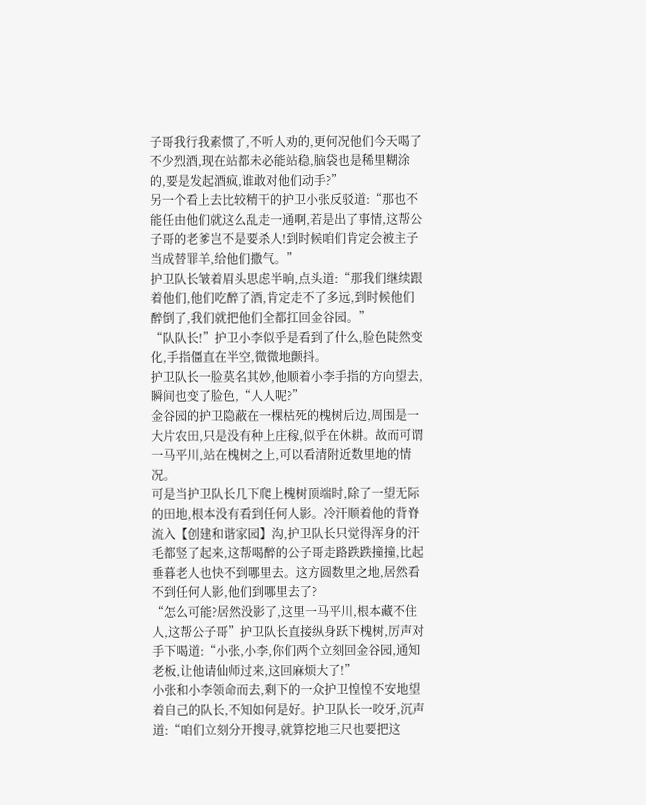子哥我行我素惯了,不听人劝的,更何况他们今天喝了不少烈酒,现在站都未必能站稳,脑袋也是稀里糊涂的,要是发起酒疯,谁敢对他们动手?”
另一个看上去比较精干的护卫小张反驳道:“那也不能任由他们就这么乱走一通啊,若是出了事情,这帮公子哥的老爹岂不是要杀人!到时候咱们肯定会被主子当成替罪羊,给他们撒气。”
护卫队长皱着眉头思虑半晌,点头道:“那我们继续跟着他们,他们吃醉了酒,肯定走不了多远,到时候他们醉倒了,我们就把他们全都扛回金谷园。”
“队队长!”护卫小李似乎是看到了什么,脸色陡然变化,手指僵直在半空,微微地颤抖。
护卫队长一脸莫名其妙,他顺着小李手指的方向望去,瞬间也变了脸色,“人人呢?”
金谷园的护卫隐蔽在一棵枯死的槐树后边,周围是一大片农田,只是没有种上庄稼,似乎在休耕。故而可谓一马平川,站在槐树之上,可以看清附近数里地的情况。
可是当护卫队长几下爬上槐树顶端时,除了一望无际的田地,根本没有看到任何人影。冷汗顺着他的背脊流入【创建和谐家园】沟,护卫队长只觉得浑身的汗毛都竖了起来,这帮喝醉的公子哥走路跌跌撞撞,比起垂暮老人也快不到哪里去。这方圆数里之地,居然看不到任何人影,他们到哪里去了?
“怎么可能?居然没影了,这里一马平川,根本藏不住人,这帮公子哥”护卫队长直接纵身跃下槐树,厉声对手下喝道:“小张,小李,你们两个立刻回金谷园,通知老板,让他请仙师过来,这回麻烦大了!”
小张和小李领命而去,剩下的一众护卫惶惶不安地望着自己的队长,不知如何是好。护卫队长一咬牙,沉声道:“咱们立刻分开搜寻,就算挖地三尺也要把这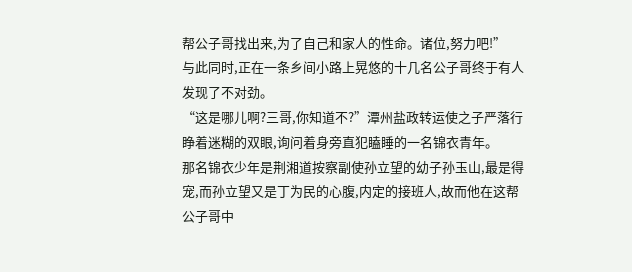帮公子哥找出来,为了自己和家人的性命。诸位,努力吧!”
与此同时,正在一条乡间小路上晃悠的十几名公子哥终于有人发现了不对劲。
“这是哪儿啊?三哥,你知道不?”潭州盐政转运使之子严落行睁着迷糊的双眼,询问着身旁直犯瞌睡的一名锦衣青年。
那名锦衣少年是荆湘道按察副使孙立望的幼子孙玉山,最是得宠,而孙立望又是丁为民的心腹,内定的接班人,故而他在这帮公子哥中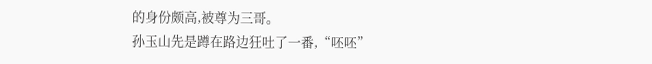的身份颇高,被尊为三哥。
孙玉山先是蹲在路边狂吐了一番,“呸呸”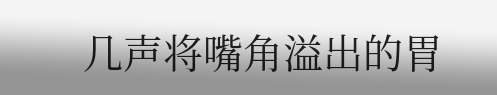几声将嘴角溢出的胃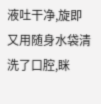液吐干净,旋即又用随身水袋清洗了口腔,眯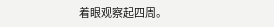着眼观察起四周。